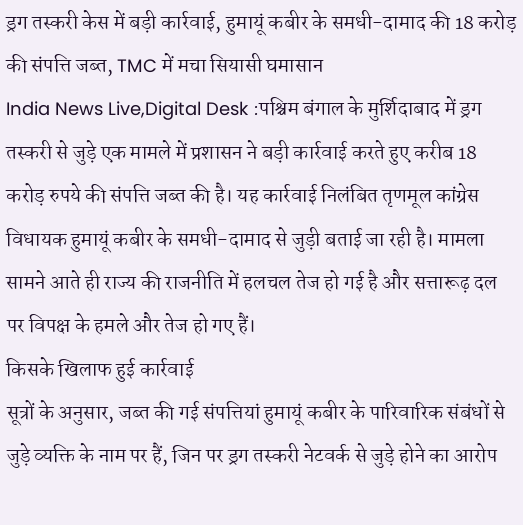ड्रग तस्करी केस में बड़ी कार्रवाई, हुमायूं कबीर के समधी-दामाद की 18 करोड़ की संपत्ति जब्त, TMC में मचा सियासी घमासान
India News Live,Digital Desk :पश्चिम बंगाल के मुर्शिदाबाद में ड्रग तस्करी से जुड़े एक मामले में प्रशासन ने बड़ी कार्रवाई करते हुए करीब 18 करोड़ रुपये की संपत्ति जब्त की है। यह कार्रवाई निलंबित तृणमूल कांग्रेस विधायक हुमायूं कबीर के समधी-दामाद से जुड़ी बताई जा रही है। मामला सामने आते ही राज्य की राजनीति में हलचल तेज हो गई है और सत्तारूढ़ दल पर विपक्ष के हमले और तेज हो गए हैं।
किसके खिलाफ हुई कार्रवाई
सूत्रों के अनुसार, जब्त की गई संपत्तियां हुमायूं कबीर के पारिवारिक संबंधों से जुड़े व्यक्ति के नाम पर हैं, जिन पर ड्रग तस्करी नेटवर्क से जुड़े होने का आरोप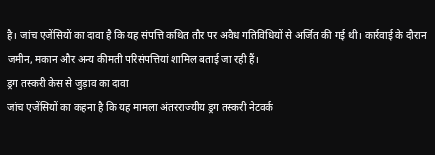है। जांच एजेंसियों का दावा है कि यह संपत्ति कथित तौर पर अवैध गतिविधियों से अर्जित की गई थी। कार्रवाई के दौरान जमीन, मकान और अन्य कीमती परिसंपत्तियां शामिल बताई जा रही हैं।
ड्रग तस्करी केस से जुड़ाव का दावा
जांच एजेंसियों का कहना है कि यह मामला अंतरराज्यीय ड्रग तस्करी नेटवर्क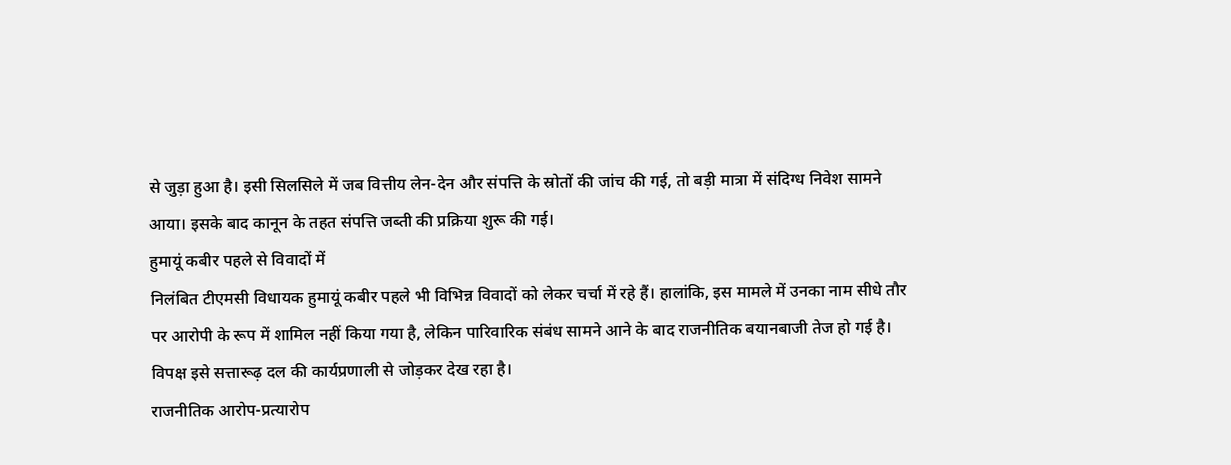से जुड़ा हुआ है। इसी सिलसिले में जब वित्तीय लेन-देन और संपत्ति के स्रोतों की जांच की गई, तो बड़ी मात्रा में संदिग्ध निवेश सामने आया। इसके बाद कानून के तहत संपत्ति जब्ती की प्रक्रिया शुरू की गई।
हुमायूं कबीर पहले से विवादों में
निलंबित टीएमसी विधायक हुमायूं कबीर पहले भी विभिन्न विवादों को लेकर चर्चा में रहे हैं। हालांकि, इस मामले में उनका नाम सीधे तौर पर आरोपी के रूप में शामिल नहीं किया गया है, लेकिन पारिवारिक संबंध सामने आने के बाद राजनीतिक बयानबाजी तेज हो गई है। विपक्ष इसे सत्तारूढ़ दल की कार्यप्रणाली से जोड़कर देख रहा है।
राजनीतिक आरोप-प्रत्यारोप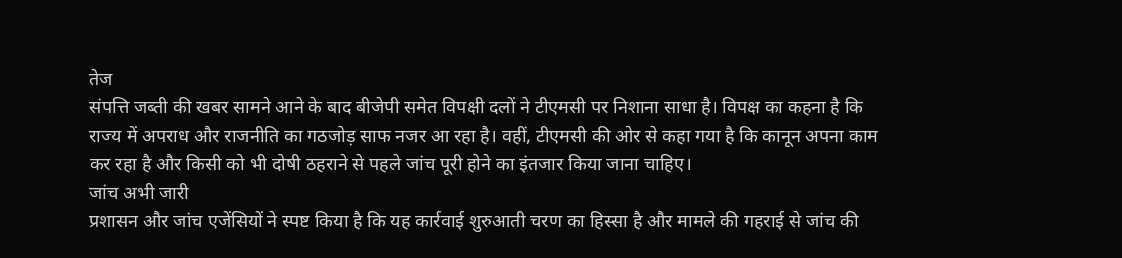तेज
संपत्ति जब्ती की खबर सामने आने के बाद बीजेपी समेत विपक्षी दलों ने टीएमसी पर निशाना साधा है। विपक्ष का कहना है कि राज्य में अपराध और राजनीति का गठजोड़ साफ नजर आ रहा है। वहीं, टीएमसी की ओर से कहा गया है कि कानून अपना काम कर रहा है और किसी को भी दोषी ठहराने से पहले जांच पूरी होने का इंतजार किया जाना चाहिए।
जांच अभी जारी
प्रशासन और जांच एजेंसियों ने स्पष्ट किया है कि यह कार्रवाई शुरुआती चरण का हिस्सा है और मामले की गहराई से जांच की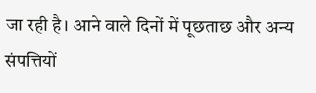जा रही है। आने वाले दिनों में पूछताछ और अन्य संपत्तियों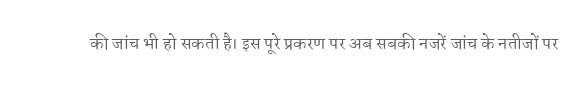की जांच भी हो सकती है। इस पूरे प्रकरण पर अब सबकी नजरें जांच के नतीजों पर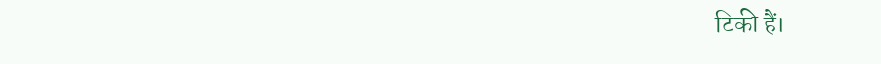टिकी हैं।